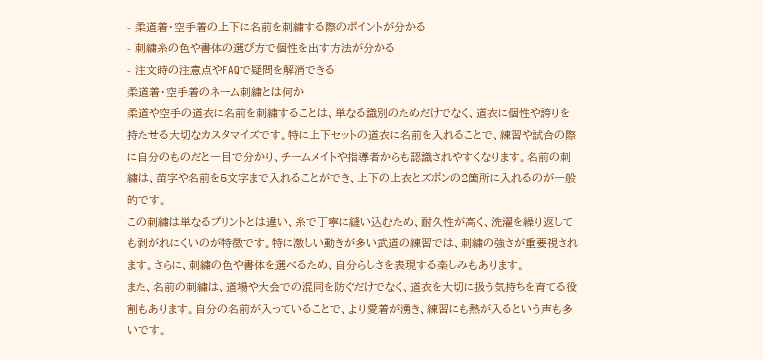- 柔道着・空手着の上下に名前を刺繍する際のポイントが分かる
- 刺繍糸の色や書体の選び方で個性を出す方法が分かる
- 注文時の注意点やFAQで疑問を解消できる
柔道着・空手着のネーム刺繍とは何か
柔道や空手の道衣に名前を刺繍することは、単なる識別のためだけでなく、道衣に個性や誇りを持たせる大切なカスタマイズです。特に上下セットの道衣に名前を入れることで、練習や試合の際に自分のものだと一目で分かり、チームメイトや指導者からも認識されやすくなります。名前の刺繍は、苗字や名前を5文字まで入れることができ、上下の上衣とズボンの2箇所に入れるのが一般的です。
この刺繍は単なるプリントとは違い、糸で丁寧に縫い込むため、耐久性が高く、洗濯を繰り返しても剥がれにくいのが特徴です。特に激しい動きが多い武道の練習では、刺繍の強さが重要視されます。さらに、刺繍の色や書体を選べるため、自分らしさを表現する楽しみもあります。
また、名前の刺繍は、道場や大会での混同を防ぐだけでなく、道衣を大切に扱う気持ちを育てる役割もあります。自分の名前が入っていることで、より愛着が湧き、練習にも熱が入るという声も多いです。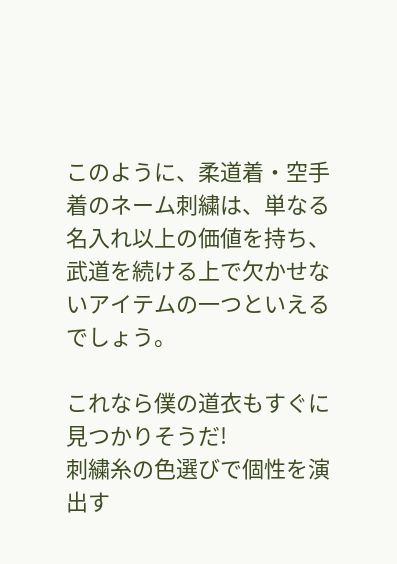このように、柔道着・空手着のネーム刺繍は、単なる名入れ以上の価値を持ち、武道を続ける上で欠かせないアイテムの一つといえるでしょう。

これなら僕の道衣もすぐに見つかりそうだ!
刺繍糸の色選びで個性を演出す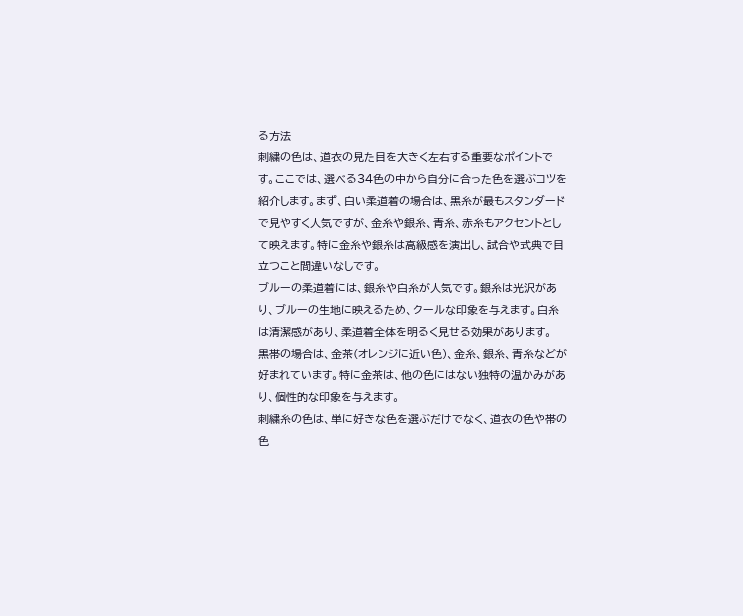る方法
刺繍の色は、道衣の見た目を大きく左右する重要なポイントです。ここでは、選べる34色の中から自分に合った色を選ぶコツを紹介します。まず、白い柔道着の場合は、黒糸が最もスタンダードで見やすく人気ですが、金糸や銀糸、青糸、赤糸もアクセントとして映えます。特に金糸や銀糸は高級感を演出し、試合や式典で目立つこと間違いなしです。
ブルーの柔道着には、銀糸や白糸が人気です。銀糸は光沢があり、ブルーの生地に映えるため、クールな印象を与えます。白糸は清潔感があり、柔道着全体を明るく見せる効果があります。
黒帯の場合は、金茶(オレンジに近い色)、金糸、銀糸、青糸などが好まれています。特に金茶は、他の色にはない独特の温かみがあり、個性的な印象を与えます。
刺繍糸の色は、単に好きな色を選ぶだけでなく、道衣の色や帯の色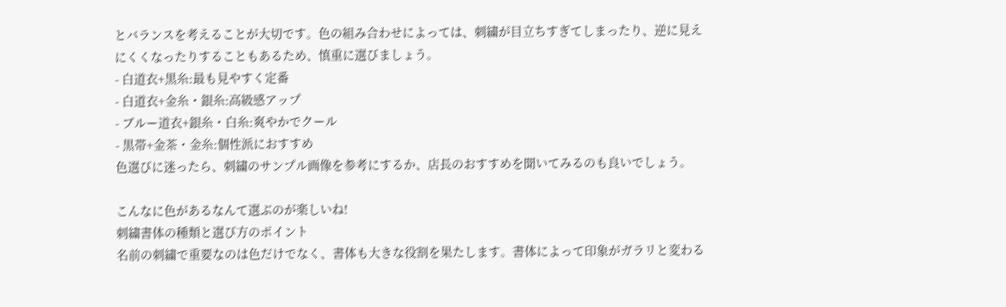とバランスを考えることが大切です。色の組み合わせによっては、刺繍が目立ちすぎてしまったり、逆に見えにくくなったりすることもあるため、慎重に選びましょう。
- 白道衣+黒糸:最も見やすく定番
- 白道衣+金糸・銀糸:高級感アップ
- ブルー道衣+銀糸・白糸:爽やかでクール
- 黒帯+金茶・金糸:個性派におすすめ
色選びに迷ったら、刺繍のサンプル画像を参考にするか、店長のおすすめを聞いてみるのも良いでしょう。

こんなに色があるなんて選ぶのが楽しいね!
刺繍書体の種類と選び方のポイント
名前の刺繍で重要なのは色だけでなく、書体も大きな役割を果たします。書体によって印象がガラリと変わる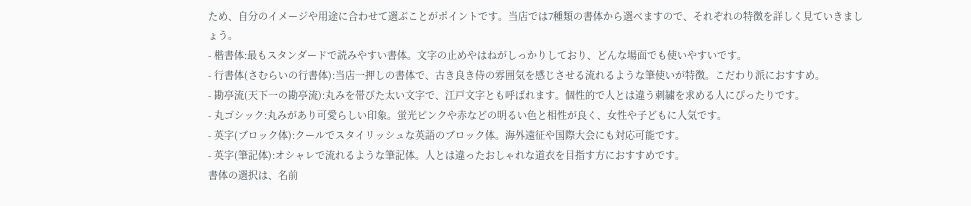ため、自分のイメージや用途に合わせて選ぶことがポイントです。当店では7種類の書体から選べますので、それぞれの特徴を詳しく見ていきましょう。
- 楷書体:最もスタンダードで読みやすい書体。文字の止めやはねがしっかりしており、どんな場面でも使いやすいです。
- 行書体(さむらいの行書体):当店一押しの書体で、古き良き侍の雰囲気を感じさせる流れるような筆使いが特徴。こだわり派におすすめ。
- 勘亭流(天下一の勘亭流):丸みを帯びた太い文字で、江戸文字とも呼ばれます。個性的で人とは違う刺繍を求める人にぴったりです。
- 丸ゴシック:丸みがあり可愛らしい印象。蛍光ピンクや赤などの明るい色と相性が良く、女性や子どもに人気です。
- 英字(ブロック体):クールでスタイリッシュな英語のブロック体。海外遠征や国際大会にも対応可能です。
- 英字(筆記体):オシャレで流れるような筆記体。人とは違ったおしゃれな道衣を目指す方におすすめです。
書体の選択は、名前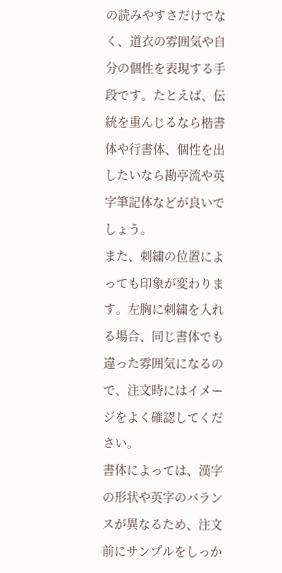の読みやすさだけでなく、道衣の雰囲気や自分の個性を表現する手段です。たとえば、伝統を重んじるなら楷書体や行書体、個性を出したいなら勘亭流や英字筆記体などが良いでしょう。
また、刺繍の位置によっても印象が変わります。左胸に刺繍を入れる場合、同じ書体でも違った雰囲気になるので、注文時にはイメージをよく確認してください。
書体によっては、漢字の形状や英字のバランスが異なるため、注文前にサンプルをしっか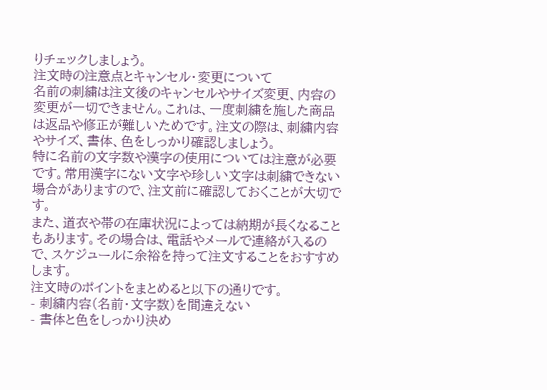りチェックしましょう。
注文時の注意点とキャンセル・変更について
名前の刺繍は注文後のキャンセルやサイズ変更、内容の変更が一切できません。これは、一度刺繍を施した商品は返品や修正が難しいためです。注文の際は、刺繍内容やサイズ、書体、色をしっかり確認しましょう。
特に名前の文字数や漢字の使用については注意が必要です。常用漢字にない文字や珍しい文字は刺繍できない場合がありますので、注文前に確認しておくことが大切です。
また、道衣や帯の在庫状況によっては納期が長くなることもあります。その場合は、電話やメールで連絡が入るので、スケジュールに余裕を持って注文することをおすすめします。
注文時のポイントをまとめると以下の通りです。
- 刺繍内容(名前・文字数)を間違えない
- 書体と色をしっかり決め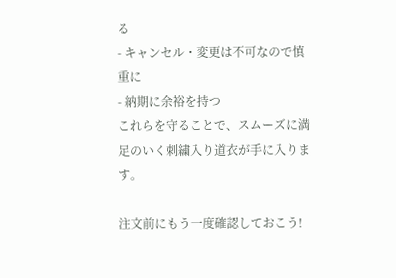る
- キャンセル・変更は不可なので慎重に
- 納期に余裕を持つ
これらを守ることで、スムーズに満足のいく刺繍入り道衣が手に入ります。

注文前にもう一度確認しておこう!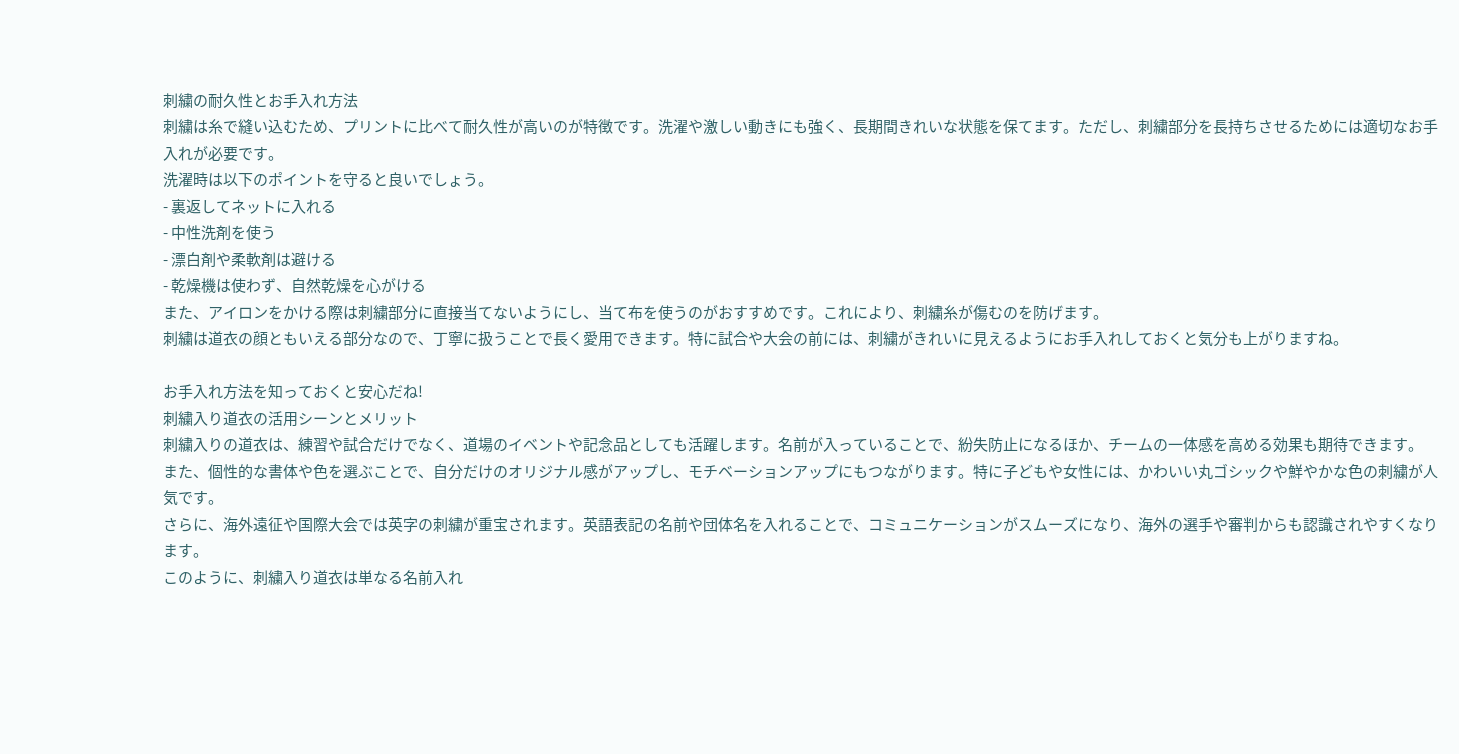刺繍の耐久性とお手入れ方法
刺繍は糸で縫い込むため、プリントに比べて耐久性が高いのが特徴です。洗濯や激しい動きにも強く、長期間きれいな状態を保てます。ただし、刺繍部分を長持ちさせるためには適切なお手入れが必要です。
洗濯時は以下のポイントを守ると良いでしょう。
- 裏返してネットに入れる
- 中性洗剤を使う
- 漂白剤や柔軟剤は避ける
- 乾燥機は使わず、自然乾燥を心がける
また、アイロンをかける際は刺繍部分に直接当てないようにし、当て布を使うのがおすすめです。これにより、刺繍糸が傷むのを防げます。
刺繍は道衣の顔ともいえる部分なので、丁寧に扱うことで長く愛用できます。特に試合や大会の前には、刺繍がきれいに見えるようにお手入れしておくと気分も上がりますね。

お手入れ方法を知っておくと安心だね!
刺繍入り道衣の活用シーンとメリット
刺繍入りの道衣は、練習や試合だけでなく、道場のイベントや記念品としても活躍します。名前が入っていることで、紛失防止になるほか、チームの一体感を高める効果も期待できます。
また、個性的な書体や色を選ぶことで、自分だけのオリジナル感がアップし、モチベーションアップにもつながります。特に子どもや女性には、かわいい丸ゴシックや鮮やかな色の刺繍が人気です。
さらに、海外遠征や国際大会では英字の刺繍が重宝されます。英語表記の名前や団体名を入れることで、コミュニケーションがスムーズになり、海外の選手や審判からも認識されやすくなります。
このように、刺繍入り道衣は単なる名前入れ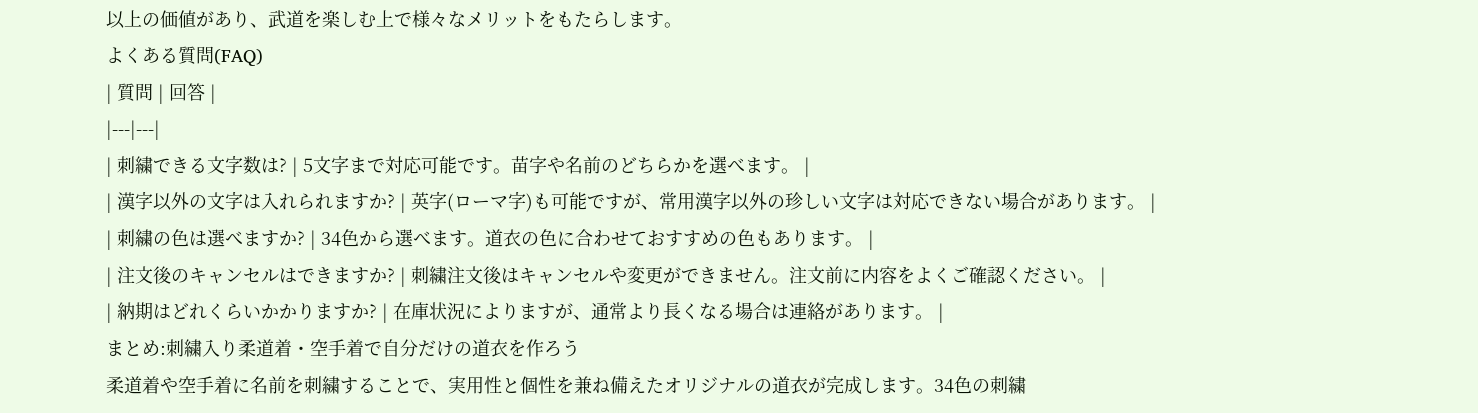以上の価値があり、武道を楽しむ上で様々なメリットをもたらします。
よくある質問(FAQ)
| 質問 | 回答 |
|---|---|
| 刺繍できる文字数は? | 5文字まで対応可能です。苗字や名前のどちらかを選べます。 |
| 漢字以外の文字は入れられますか? | 英字(ローマ字)も可能ですが、常用漢字以外の珍しい文字は対応できない場合があります。 |
| 刺繍の色は選べますか? | 34色から選べます。道衣の色に合わせておすすめの色もあります。 |
| 注文後のキャンセルはできますか? | 刺繍注文後はキャンセルや変更ができません。注文前に内容をよくご確認ください。 |
| 納期はどれくらいかかりますか? | 在庫状況によりますが、通常より長くなる場合は連絡があります。 |
まとめ:刺繍入り柔道着・空手着で自分だけの道衣を作ろう
柔道着や空手着に名前を刺繍することで、実用性と個性を兼ね備えたオリジナルの道衣が完成します。34色の刺繍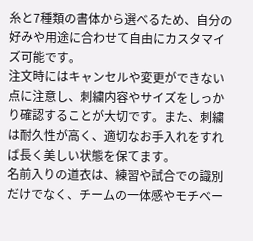糸と7種類の書体から選べるため、自分の好みや用途に合わせて自由にカスタマイズ可能です。
注文時にはキャンセルや変更ができない点に注意し、刺繍内容やサイズをしっかり確認することが大切です。また、刺繍は耐久性が高く、適切なお手入れをすれば長く美しい状態を保てます。
名前入りの道衣は、練習や試合での識別だけでなく、チームの一体感やモチベー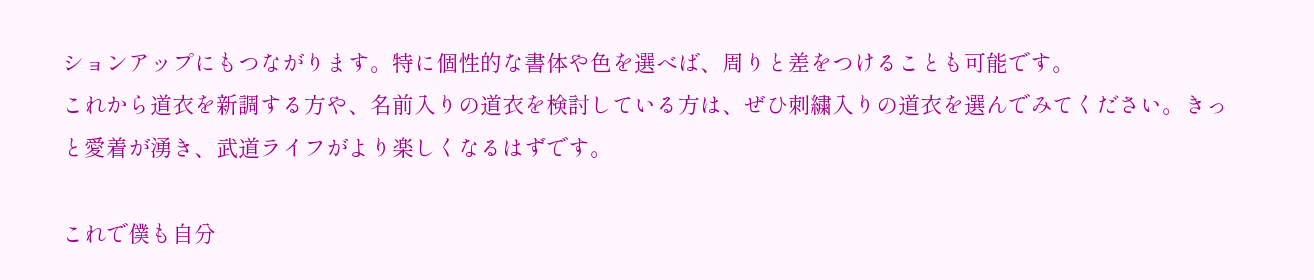ションアップにもつながります。特に個性的な書体や色を選べば、周りと差をつけることも可能です。
これから道衣を新調する方や、名前入りの道衣を検討している方は、ぜひ刺繍入りの道衣を選んでみてください。きっと愛着が湧き、武道ライフがより楽しくなるはずです。

これで僕も自分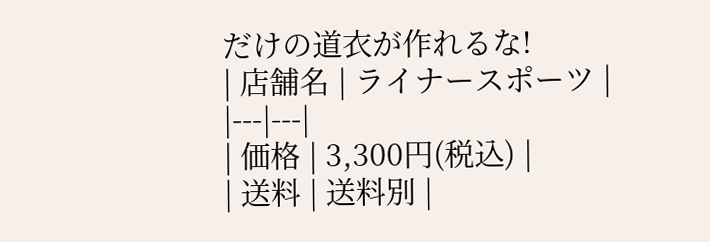だけの道衣が作れるな!
| 店舗名 | ライナースポーツ |
|---|---|
| 価格 | 3,300円(税込) |
| 送料 | 送料別 |